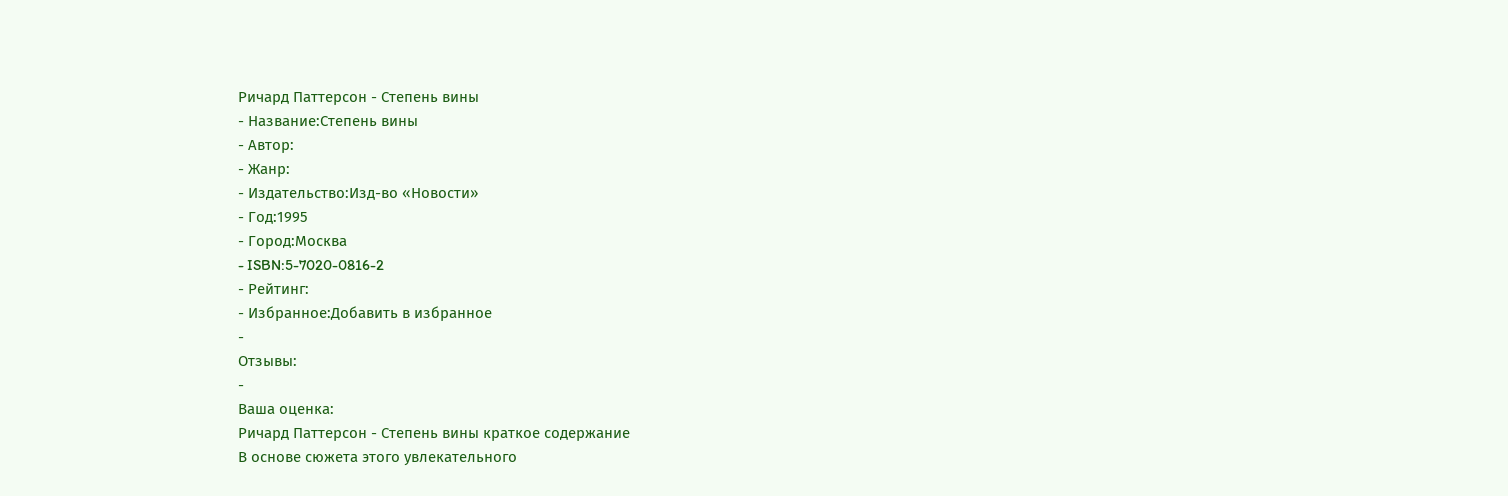Ричард Паттерсон - Степень вины
- Название:Степень вины
- Автор:
- Жанр:
- Издательство:Изд-во «Новости»
- Год:1995
- Город:Москва
- ISBN:5-7020-0816-2
- Рейтинг:
- Избранное:Добавить в избранное
-
Отзывы:
-
Ваша оценка:
Ричард Паттерсон - Степень вины краткое содержание
В основе сюжета этого увлекательного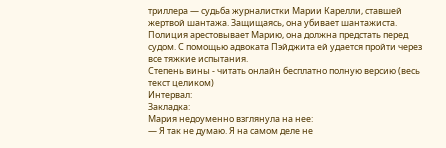триллера — судьба журналистки Марии Карелли, ставшей жертвой шантажа. Защищаясь, она убивает шантажиста. Полиция арестовывает Марию, она должна предстать перед судом. С помощью адвоката Пэйджита ей удается пройти через все тяжкие испытания.
Степень вины - читать онлайн бесплатно полную версию (весь текст целиком)
Интервал:
Закладка:
Мария недоуменно взглянула на нее:
— Я так не думаю. Я на самом деле не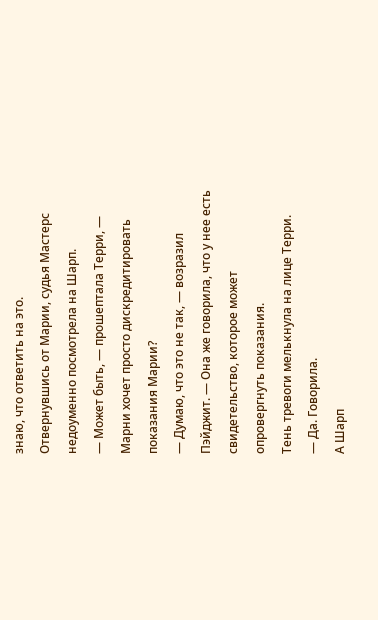знаю, что ответить на это.
Отвернувшись от Марии, судья Мастерс недоуменно посмотрела на Шарп.
— Может быть, — прошептала Терри, — Марни хочет просто дискредитировать показания Марии?
— Думаю, что это не так, — возразил Пэйджит. — Она же говорила, что у нее есть свидетельство, которое может опровергнуть показания.
Тень тревоги мелькнула на лице Терри.
— Да. Говорила.
А Шарп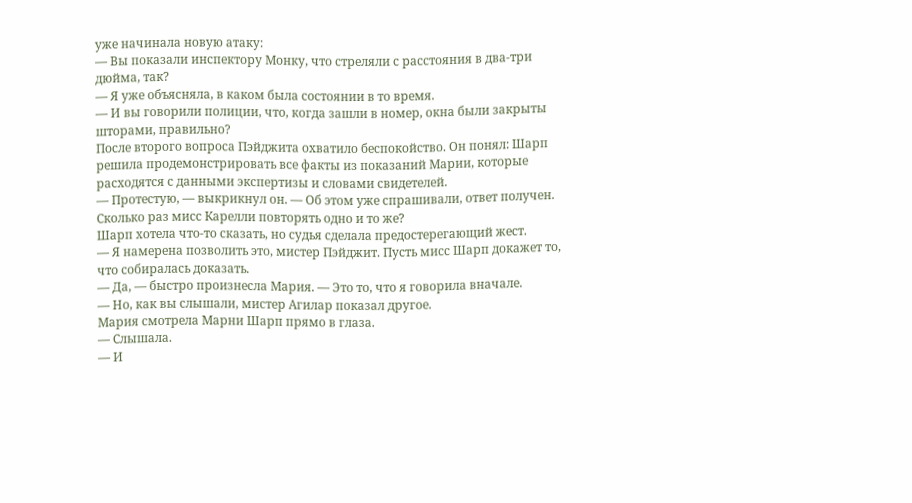уже начинала новую атаку:
— Вы показали инспектору Монку, что стреляли с расстояния в два-три дюйма, так?
— Я уже объясняла, в каком была состоянии в то время.
— И вы говорили полиции, что, когда зашли в номер, окна были закрыты шторами, правильно?
После второго вопроса Пэйджита охватило беспокойство. Он понял: Шарп решила продемонстрировать все факты из показаний Марии, которые расходятся с данными экспертизы и словами свидетелей.
— Протестую, — выкрикнул он. — Об этом уже спрашивали, ответ получен. Сколько раз мисс Карелли повторять одно и то же?
Шарп хотела что-то сказать, но судья сделала предостерегающий жест.
— Я намерена позволить это, мистер Пэйджит. Пусть мисс Шарп докажет то, что собиралась доказать.
— Да, — быстро произнесла Мария. — Это то, что я говорила вначале.
— Но, как вы слышали, мистер Агилар показал другое.
Мария смотрела Марни Шарп прямо в глаза.
— Слышала.
— И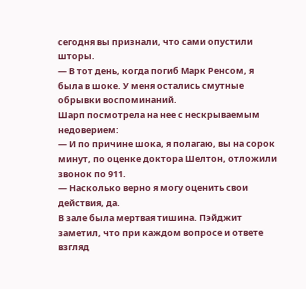сегодня вы признали, что сами опустили шторы.
— В тот день, когда погиб Марк Ренсом, я была в шоке. У меня остались смутные обрывки воспоминаний.
Шарп посмотрела на нее с нескрываемым недоверием:
— И по причине шока, я полагаю, вы на сорок минут, по оценке доктора Шелтон, отложили звонок по 911.
— Насколько верно я могу оценить свои действия, да.
В зале была мертвая тишина. Пэйджит заметил, что при каждом вопросе и ответе взгляд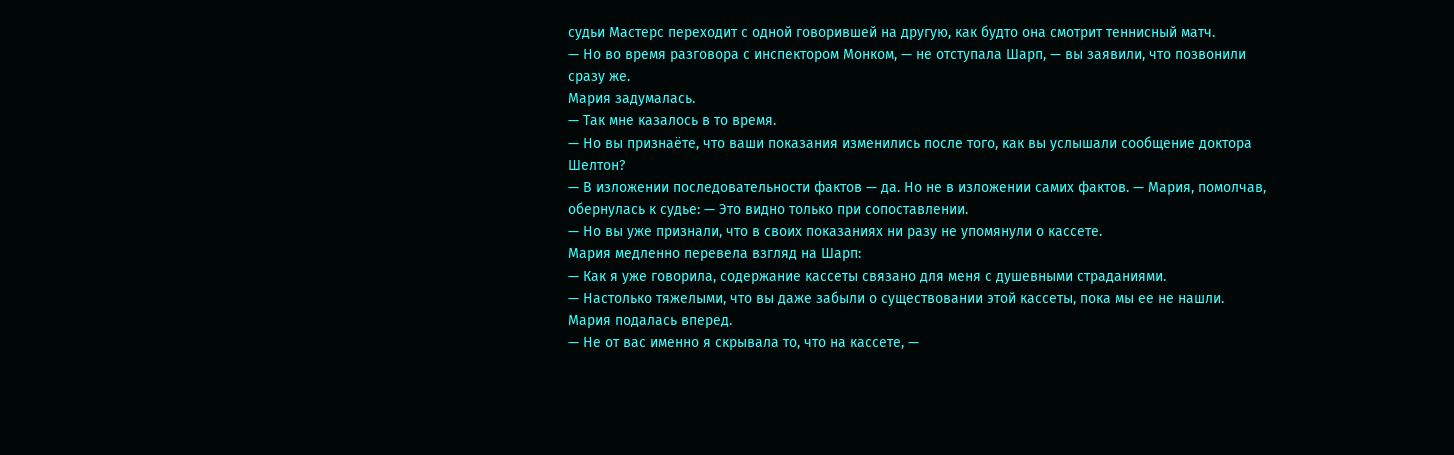судьи Мастерс переходит с одной говорившей на другую, как будто она смотрит теннисный матч.
— Но во время разговора с инспектором Монком, — не отступала Шарп, — вы заявили, что позвонили сразу же.
Мария задумалась.
— Так мне казалось в то время.
— Но вы признаёте, что ваши показания изменились после того, как вы услышали сообщение доктора Шелтон?
— В изложении последовательности фактов — да. Но не в изложении самих фактов. — Мария, помолчав, обернулась к судье: — Это видно только при сопоставлении.
— Но вы уже признали, что в своих показаниях ни разу не упомянули о кассете.
Мария медленно перевела взгляд на Шарп:
— Как я уже говорила, содержание кассеты связано для меня с душевными страданиями.
— Настолько тяжелыми, что вы даже забыли о существовании этой кассеты, пока мы ее не нашли.
Мария подалась вперед.
— Не от вас именно я скрывала то, что на кассете, —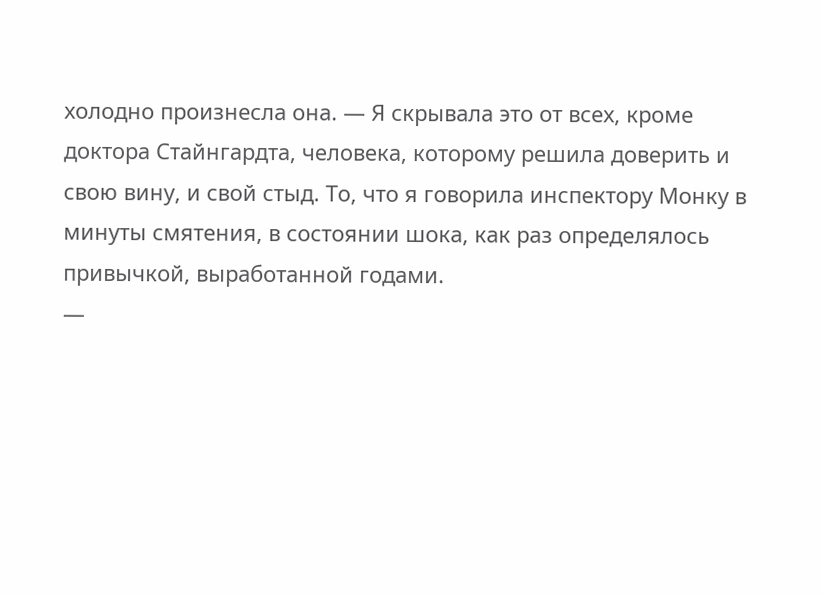холодно произнесла она. — Я скрывала это от всех, кроме доктора Стайнгардта, человека, которому решила доверить и свою вину, и свой стыд. То, что я говорила инспектору Монку в минуты смятения, в состоянии шока, как раз определялось привычкой, выработанной годами.
—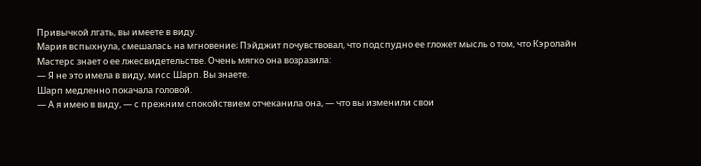Привычкой лгать, вы имеете в виду.
Мария вспыхнула, смешалась на мгновение; Пэйджит почувствовал, что подспудно ее гложет мысль о том, что Кэролайн Мастерс знает о ее лжесвидетельстве. Очень мягко она возразила:
— Я не это имела в виду, мисс Шарп. Вы знаете.
Шарп медленно покачала головой.
— А я имею в виду, — с прежним спокойствием отчеканила она, — что вы изменили свои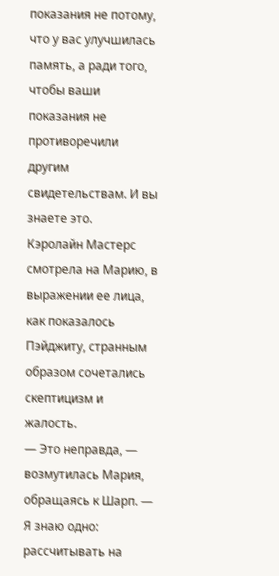показания не потому, что у вас улучшилась память, а ради того, чтобы ваши показания не противоречили другим свидетельствам. И вы знаете это.
Кэролайн Мастерс смотрела на Марию, в выражении ее лица, как показалось Пэйджиту, странным образом сочетались скептицизм и жалость.
— Это неправда, — возмутилась Мария, обращаясь к Шарп. — Я знаю одно: рассчитывать на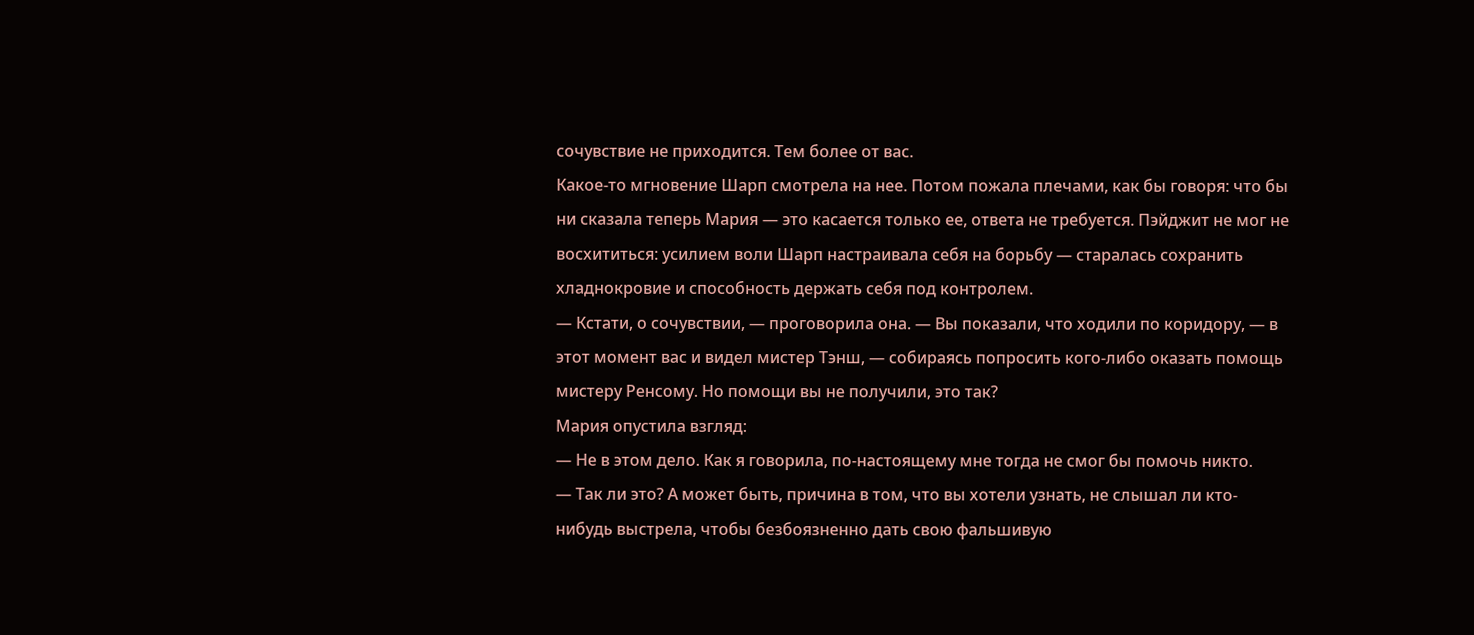сочувствие не приходится. Тем более от вас.
Какое-то мгновение Шарп смотрела на нее. Потом пожала плечами, как бы говоря: что бы ни сказала теперь Мария — это касается только ее, ответа не требуется. Пэйджит не мог не восхититься: усилием воли Шарп настраивала себя на борьбу — старалась сохранить хладнокровие и способность держать себя под контролем.
— Кстати, о сочувствии, — проговорила она. — Вы показали, что ходили по коридору, — в этот момент вас и видел мистер Тэнш, — собираясь попросить кого-либо оказать помощь мистеру Ренсому. Но помощи вы не получили, это так?
Мария опустила взгляд:
— Не в этом дело. Как я говорила, по-настоящему мне тогда не смог бы помочь никто.
— Так ли это? А может быть, причина в том, что вы хотели узнать, не слышал ли кто-нибудь выстрела, чтобы безбоязненно дать свою фальшивую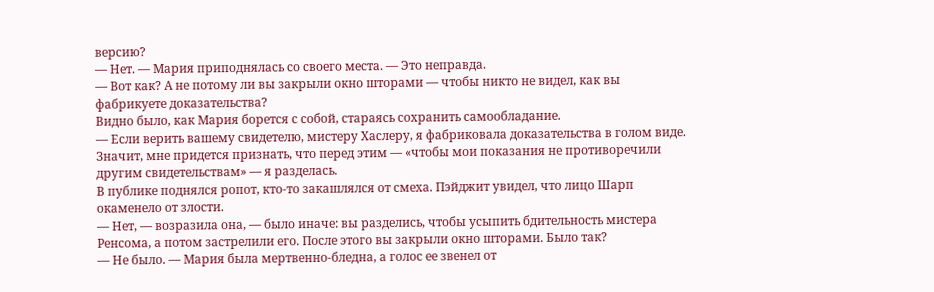версию?
— Нет. — Мария приподнялась со своего места. — Это неправда.
— Вот как? А не потому ли вы закрыли окно шторами — чтобы никто не видел, как вы фабрикуете доказательства?
Видно было, как Мария борется с собой, стараясь сохранить самообладание.
— Если верить вашему свидетелю, мистеру Хаслеру, я фабриковала доказательства в голом виде. Значит, мне придется признать, что перед этим — «чтобы мои показания не противоречили другим свидетельствам» — я разделась.
В публике поднялся ропот, кто-то закашлялся от смеха. Пэйджит увидел, что лицо Шарп окаменело от злости.
— Нет, — возразила она, — было иначе: вы разделись, чтобы усыпить бдительность мистера Ренсома, а потом застрелили его. После этого вы закрыли окно шторами. Было так?
— Не было. — Мария была мертвенно-бледна, а голос ее звенел от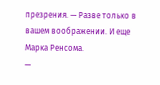презрения. — Разве только в вашем воображении. И еще Марка Ренсома.
—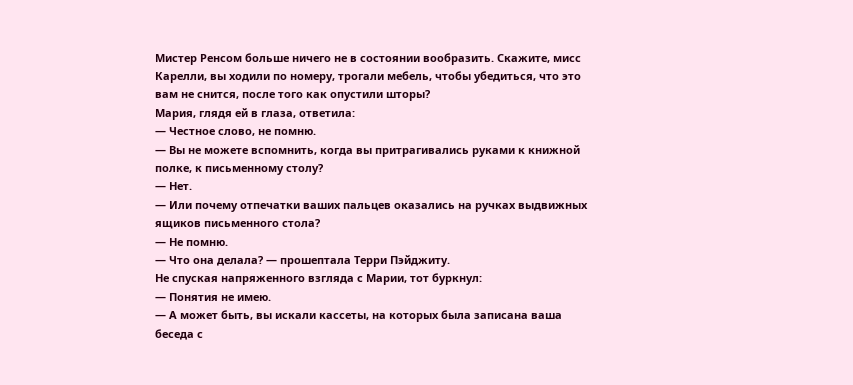Мистер Ренсом больше ничего не в состоянии вообразить. Скажите, мисс Карелли, вы ходили по номеру, трогали мебель, чтобы убедиться, что это вам не снится, после того как опустили шторы?
Мария, глядя ей в глаза, ответила:
— Честное слово, не помню.
— Вы не можете вспомнить, когда вы притрагивались руками к книжной полке, к письменному столу?
— Нет.
— Или почему отпечатки ваших пальцев оказались на ручках выдвижных ящиков письменного стола?
— Не помню.
— Что она делала? — прошептала Терри Пэйджиту.
Не спуская напряженного взгляда с Марии, тот буркнул:
— Понятия не имею.
— А может быть, вы искали кассеты, на которых была записана ваша беседа с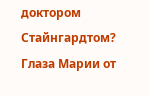доктором Стайнгардтом?
Глаза Марии от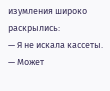изумления широко раскрылись:
— Я не искала кассеты.
— Может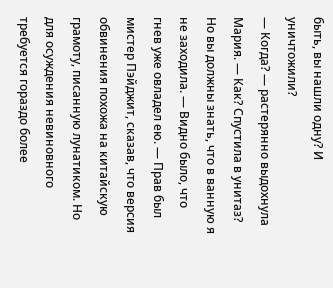быть, вы нашли одну? И уничтожили?
— Когда? — растерянно выдохнула Мария. — Как? Спустила в унитаз? Но вы должны знать, что в ванную я не заходила. — Видно было, что гнев уже овладел ею. — Прав был мистер Пэйджит, сказав, что версия обвинения похожа на китайскую грамоту, писанную лунатиком. Но для осуждения невиновного требуется гораздо более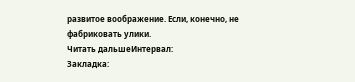развитое воображение. Если, конечно, не фабриковать улики.
Читать дальшеИнтервал:
Закладка: